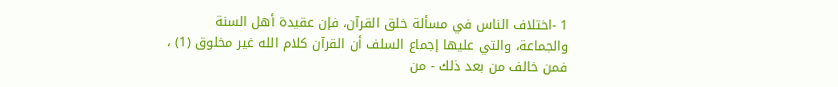1 -اختلاف الناس في مسألة خلق القرآن، فإن عقيدة أهل السنة والجماعة، والتي عليها إجماع السلف أن القرآن كلام الله غير مخلوق (1) ، فمن خالف من بعد ذلك - من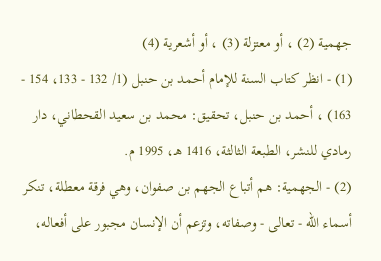جهمية (2) ، أو معتزلة (3) ، أو أشعرية (4)
(1) - انظر كتاب السنة للإمام أحمد بن حنبل (1/ 132 - 133، 154 - 163) ، أحمد بن حنبل، تحقيق: محمد بن سعيد القحطاني، دار رمادي للنشر، الطبعة الثالثة، 1416 هـ، 1995 م.
(2) - الجهمية: هم أتباع الجهم بن صفوان، وهي فرقة معطلة، تنكر أسماء الله - تعالى - وصفاته، وتزعم أن الإنسان مجبور على أفعاله،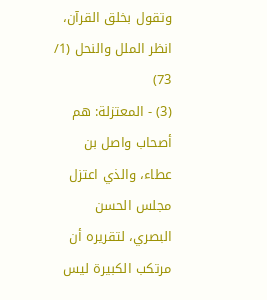وتقول بخلق القرآن، انظر الملل والنحل (1/ 73)
(3) - المعتزلة: هم أصحاب واصل بن عطاء، والذي اعتزل مجلس الحسن البصري، لتقريره أن مرتكب الكبيرة ليس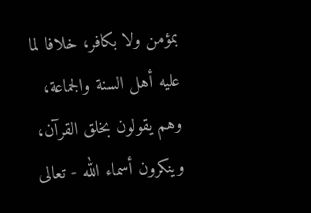بمؤمن ولا بكافر، خلافا لما عليه أهل السنة والجماعة، وهم يقولون بخلق القرآن، وينكرون أسماء الله - تعالى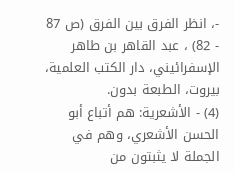-، انظر الفرق بين الفرق (ص 87 - 82) ، عبد القاهر بن طاهر الإسفرائيني، دار الكتب العلمية، بيروت، الطبعة بدون.
(4) - الأشعرية: هم أتباع أبو الحسن الأشعري، وهم في الجملة لا يثبتون من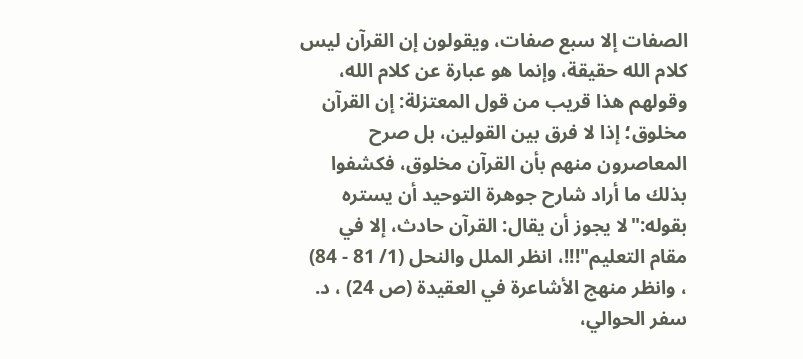الصفات إلا سبع صفات، ويقولون إن القرآن ليس كلام الله حقيقة، وإنما هو عبارة عن كلام الله، وقولهم هذا قريب من قول المعتزلة: إن القرآن مخلوق؛ إذا لا فرق بين القولين، بل صرح المعاصرون منهم بأن القرآن مخلوق، فكشفوا بذلك ما أراد شارح جوهرة التوحيد أن يستره بقوله:"لا يجوز أن يقال: القرآن حادث، إلا في مقام التعليم"!!!، انظر الملل والنحل (1/ 81 - 84) ، وانظر منهج الأشاعرة في العقيدة (ص 24) ، د. سفر الحوالي،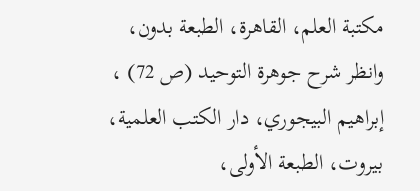مكتبة العلم، القاهرة، الطبعة بدون، وانظر شرح جوهرة التوحيد (ص 72) ، إبراهيم البيجوري، دار الكتب العلمية، بيروت، الطبعة الأولى،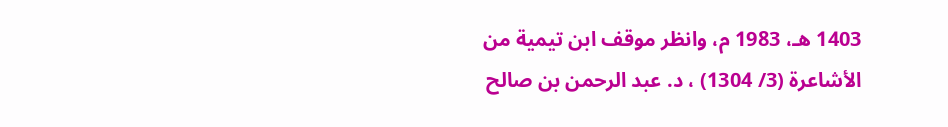1403 هـ، 1983 م، وانظر موقف ابن تيمية من الأشاعرة (3/ 1304) ، د. عبد الرحمن بن صالح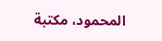المحمود، مكتبة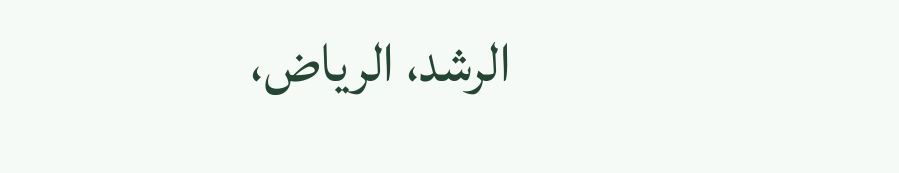الرشد، الرياض،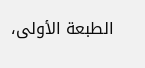الطبعة الأولى،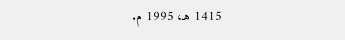1415 هـ، 1995 م.